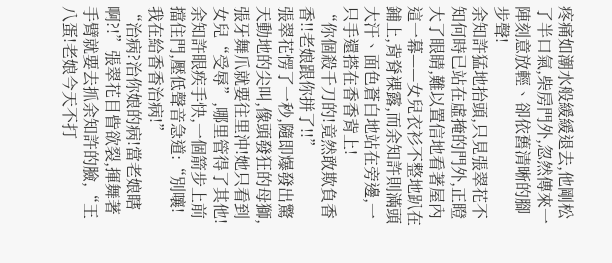疼痛如潮水般緩緩退去,他剛松了半口氣,柴房門外,忽然傳來一陣刻意放輕、卻依舊清晰的腳步聲!
余知許猛地抬頭,只見張翠花不知何時已站在虛掩的門外,正瞪大了眼睛,難以置信地看著屋內這一幕——女兒衣衫不整地趴在鋪上,背脊裸露,而余知許則滿頭大汗、面色蒼白地站在旁邊,一只手還搭在香香背上!
“你個殺千刀的!竟然敢欺負香香!!老娘跟你拼了!!”
張翠花愣了一秒,隨即爆發出驚天動地的尖叫,像頭發狂的母獅,張牙舞爪就要往里沖!她只看到女兒“受辱”,哪里管得了其他!
余知許眼疾手快,一個箭步上前擋住門,壓低聲音急道:“別嚷!我在給香香治病!”
“治病?治你娘的病!當老娘瞎啊?!”張翠花目眥欲裂,揮舞著手臂就要去抓余知許的臉,“王八蛋!老娘今天不打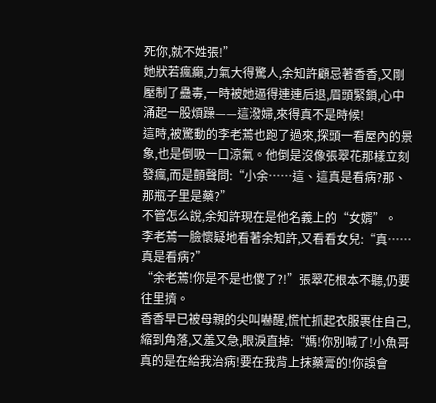死你,就不姓張!”
她狀若瘋癲,力氣大得驚人,余知許顧忌著香香,又剛壓制了蠱毒,一時被她逼得連連后退,眉頭緊鎖,心中涌起一股煩躁——這潑婦,來得真不是時候!
這時,被驚動的李老蔫也跑了過來,探頭一看屋內的景象,也是倒吸一口涼氣。他倒是沒像張翠花那樣立刻發瘋,而是顫聲問:“小余……這、這真是看病?那、那瓶子里是藥?”
不管怎么說,余知許現在是他名義上的“女婿”。
李老蔫一臉懷疑地看著余知許,又看看女兒:“真……真是看病?”
“余老蔫!你是不是也傻了?!”張翠花根本不聽,仍要往里擠。
香香早已被母親的尖叫嚇醒,慌忙抓起衣服裹住自己,縮到角落,又羞又急,眼淚直掉:“媽!你別喊了!小魚哥真的是在給我治病!要在我背上抹藥膏的!你誤會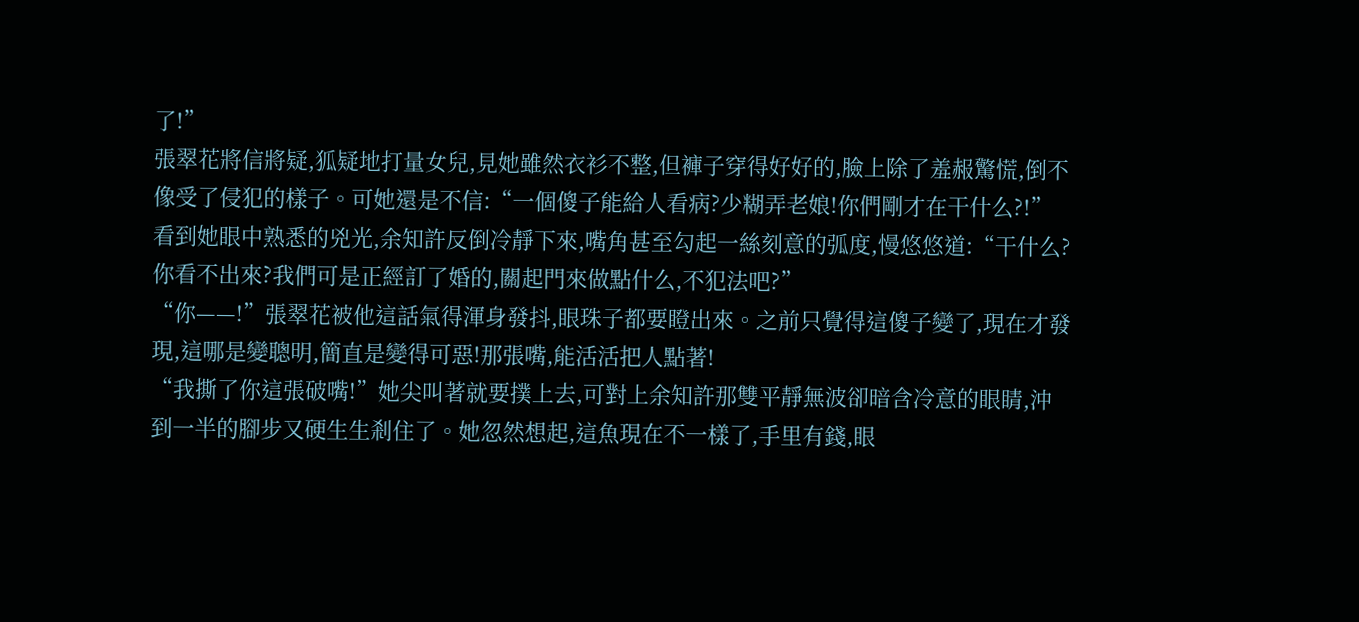了!”
張翠花將信將疑,狐疑地打量女兒,見她雖然衣衫不整,但褲子穿得好好的,臉上除了羞赧驚慌,倒不像受了侵犯的樣子。可她還是不信:“一個傻子能給人看病?少糊弄老娘!你們剛才在干什么?!”
看到她眼中熟悉的兇光,余知許反倒冷靜下來,嘴角甚至勾起一絲刻意的弧度,慢悠悠道:“干什么?你看不出來?我們可是正經訂了婚的,關起門來做點什么,不犯法吧?”
“你——!”張翠花被他這話氣得渾身發抖,眼珠子都要瞪出來。之前只覺得這傻子變了,現在才發現,這哪是變聰明,簡直是變得可惡!那張嘴,能活活把人點著!
“我撕了你這張破嘴!”她尖叫著就要撲上去,可對上余知許那雙平靜無波卻暗含冷意的眼睛,沖到一半的腳步又硬生生剎住了。她忽然想起,這魚現在不一樣了,手里有錢,眼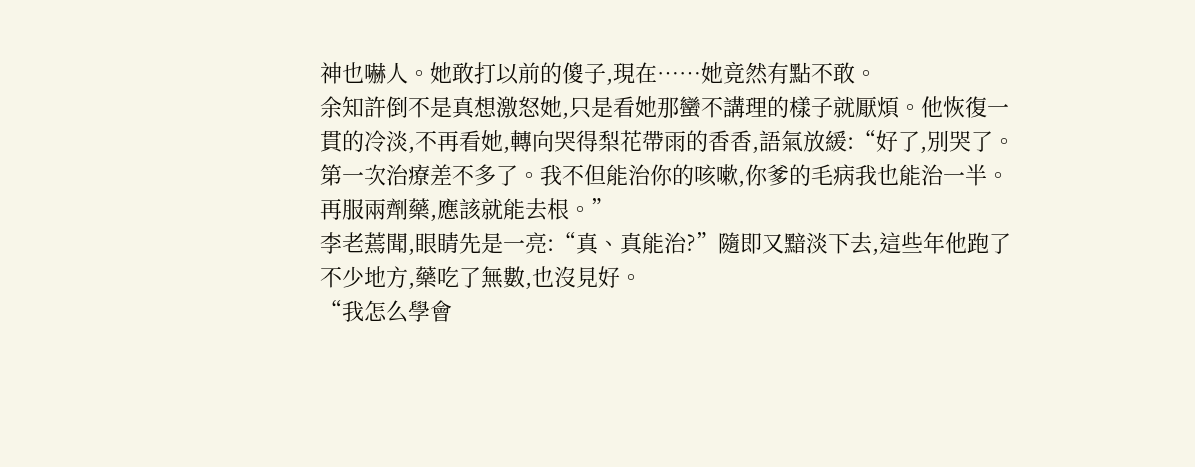神也嚇人。她敢打以前的傻子,現在……她竟然有點不敢。
余知許倒不是真想激怒她,只是看她那蠻不講理的樣子就厭煩。他恢復一貫的冷淡,不再看她,轉向哭得梨花帶雨的香香,語氣放緩:“好了,別哭了。第一次治療差不多了。我不但能治你的咳嗽,你爹的毛病我也能治一半。再服兩劑藥,應該就能去根。”
李老蔫聞,眼睛先是一亮:“真、真能治?”隨即又黯淡下去,這些年他跑了不少地方,藥吃了無數,也沒見好。
“我怎么學會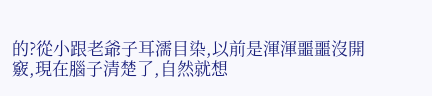的?從小跟老爺子耳濡目染,以前是渾渾噩噩沒開竅,現在腦子清楚了,自然就想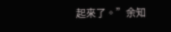起來了。”余知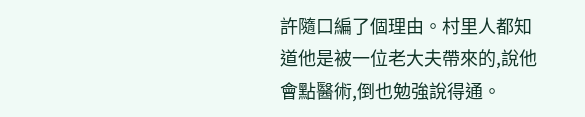許隨口編了個理由。村里人都知道他是被一位老大夫帶來的,說他會點醫術,倒也勉強說得通。